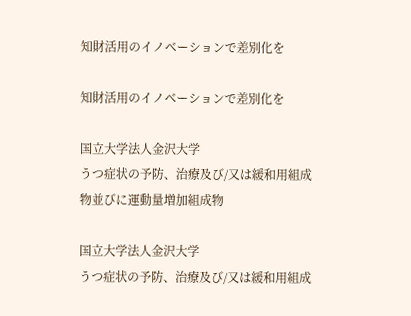知財活用のイノベーションで差別化を

知財活用のイノベーションで差別化を

国立大学法人金沢大学
うつ症状の予防、治療及び/又は緩和用組成物並びに運動量増加組成物

国立大学法人金沢大学
うつ症状の予防、治療及び/又は緩和用組成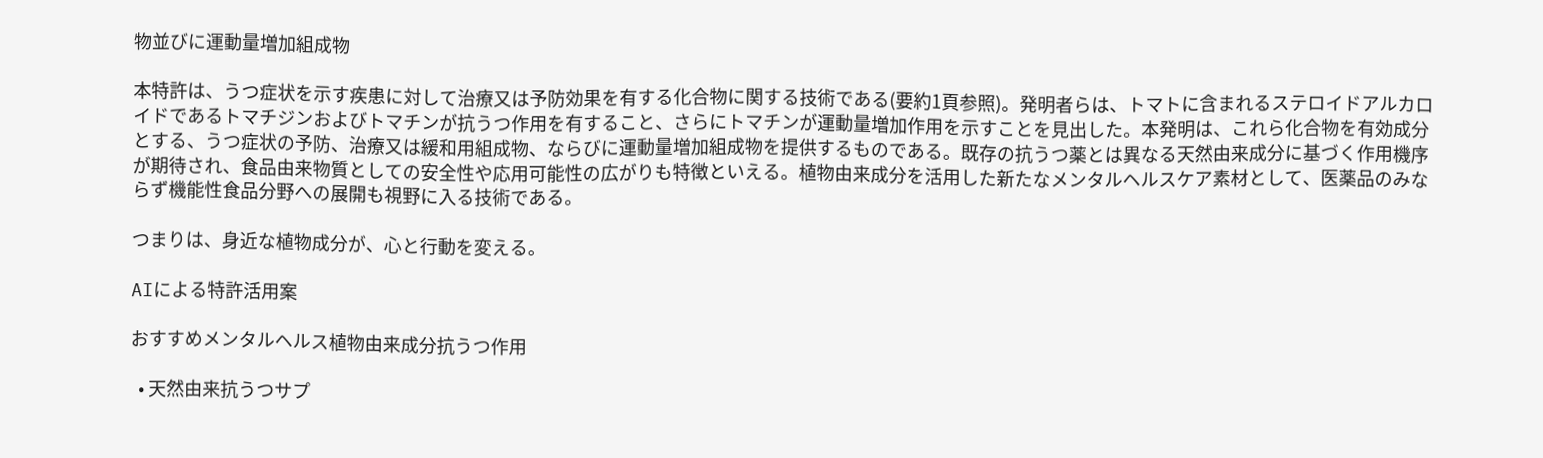物並びに運動量増加組成物

本特許は、うつ症状を示す疾患に対して治療又は予防効果を有する化合物に関する技術である(要約1頁参照)。発明者らは、トマトに含まれるステロイドアルカロイドであるトマチジンおよびトマチンが抗うつ作用を有すること、さらにトマチンが運動量増加作用を示すことを見出した。本発明は、これら化合物を有効成分とする、うつ症状の予防、治療又は緩和用組成物、ならびに運動量増加組成物を提供するものである。既存の抗うつ薬とは異なる天然由来成分に基づく作用機序が期待され、食品由来物質としての安全性や応用可能性の広がりも特徴といえる。植物由来成分を活用した新たなメンタルヘルスケア素材として、医薬品のみならず機能性食品分野への展開も視野に入る技術である。

つまりは、身近な植物成分が、心と行動を変える。

AIによる特許活用案

おすすめメンタルヘルス植物由来成分抗うつ作用

  • 天然由来抗うつサプ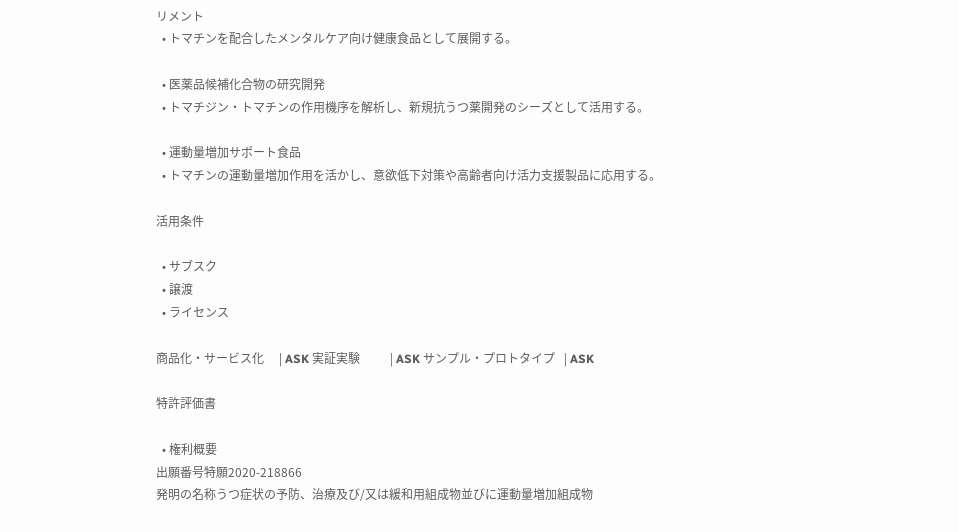リメント
  • トマチンを配合したメンタルケア向け健康食品として展開する。

  • 医薬品候補化合物の研究開発
  • トマチジン・トマチンの作用機序を解析し、新規抗うつ薬開発のシーズとして活用する。

  • 運動量増加サポート食品
  • トマチンの運動量増加作用を活かし、意欲低下対策や高齢者向け活力支援製品に応用する。

活用条件

  • サブスク
  • 譲渡
  • ライセンス

商品化・サービス化     | ASK 実証実験          | ASK サンプル・プロトタイプ   | ASK

特許評価書

  • 権利概要
出願番号特願2020-218866
発明の名称うつ症状の予防、治療及び/又は緩和用組成物並びに運動量増加組成物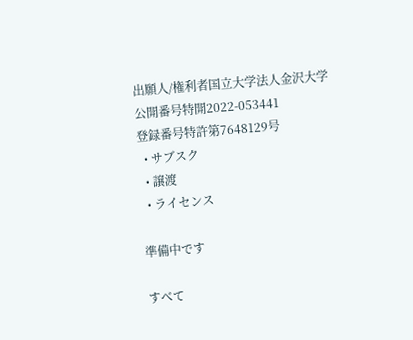出願人/権利者国立大学法人金沢大学
公開番号特開2022-053441
登録番号特許第7648129号
  • サブスク
  • 譲渡
  • ライセンス

準備中です

すべて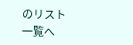のリスト一覧へ